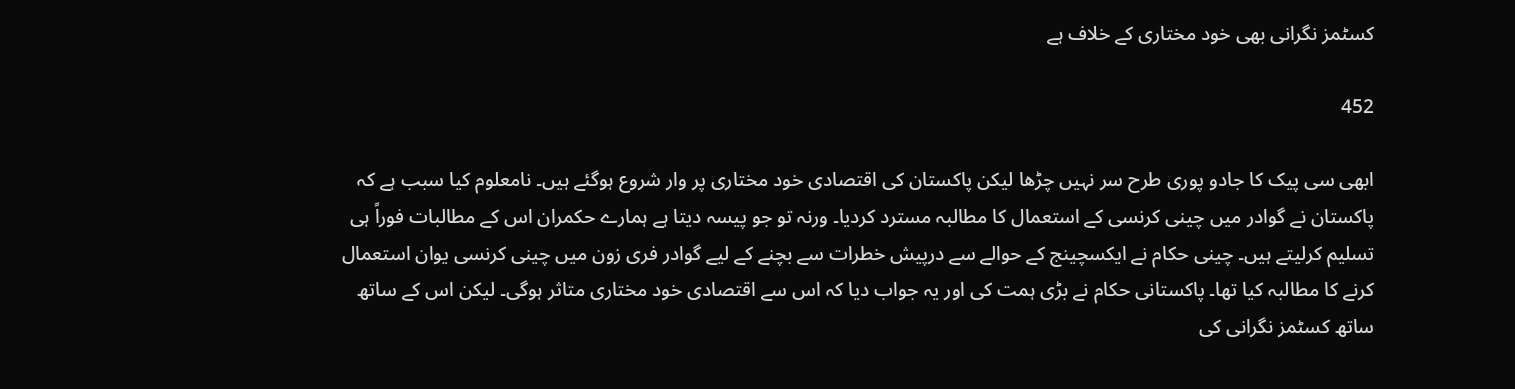کسٹمز نگرانی بھی خود مختاری کے خلاف ہے

452

ابھی سی پیک کا جادو پوری طرح سر نہیں چڑھا لیکن پاکستان کی اقتصادی خود مختاری پر وار شروع ہوگئے ہیں۔ نامعلوم کیا سبب ہے کہ پاکستان نے گوادر میں چینی کرنسی کے استعمال کا مطالبہ مسترد کردیا۔ ورنہ تو جو پیسہ دیتا ہے ہمارے حکمران اس کے مطالبات فوراً ہی تسلیم کرلیتے ہیں۔ چینی حکام نے ایکسچینج کے حوالے سے درپیش خطرات سے بچنے کے لیے گوادر فری زون میں چینی کرنسی یوان استعمال کرنے کا مطالبہ کیا تھا۔ پاکستانی حکام نے بڑی ہمت کی اور یہ جواب دیا کہ اس سے اقتصادی خود مختاری متاثر ہوگی۔ لیکن اس کے ساتھ ساتھ کسٹمز نگرانی کی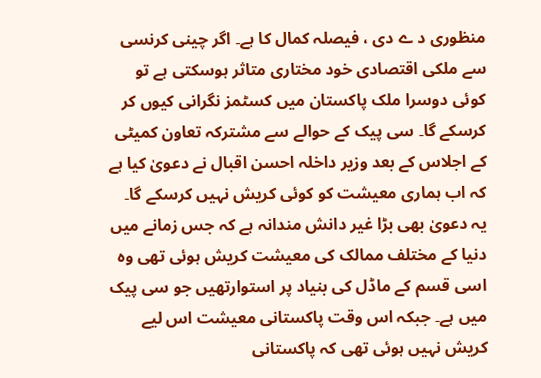منظوری د ے دی ، فیصلہ کمال کا ہے۔ اگر چینی کرنسی سے ملکی اقتصادی خود مختاری متاثر ہوسکتی ہے تو کوئی دوسرا ملک پاکستان میں کسٹمز نگرانی کیوں کر کرسکے گا۔ سی پیک کے حوالے سے مشترکہ تعاون کمیٹی کے اجلاس کے بعد وزیر داخلہ احسن اقبال نے دعویٰ کیا ہے کہ اب ہماری معیشت کو کوئی کریش نہیں کرسکے گا۔ یہ دعویٰ بھی بڑا غیر دانش مندانہ ہے کہ جس زمانے میں دنیا کے مختلف ممالک کی معیشت کریش ہوئی تھی وہ اسی قسم کے ماڈل کی بنیاد پر استوارتھیں جو سی پیک میں ہے۔ جبکہ اس وقت پاکستانی معیشت اس لیے کریش نہیں ہوئی تھی کہ پاکستانی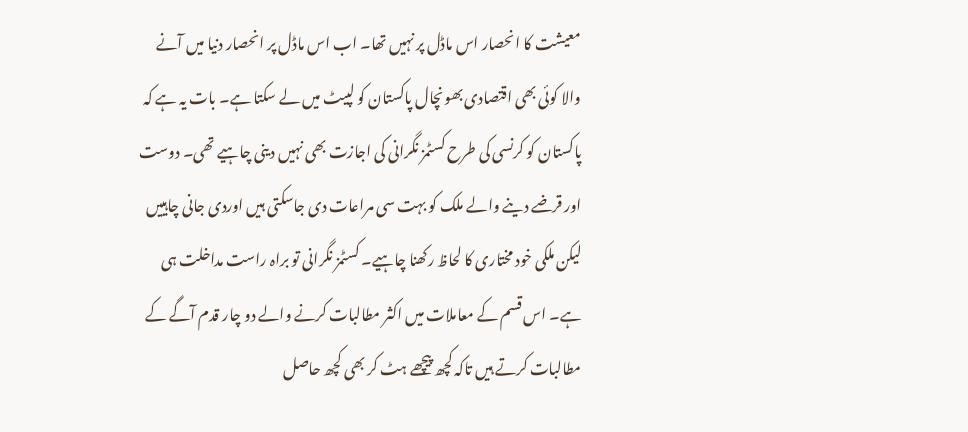معیشت کا انحصار اس ماڈل پر نہیں تھا۔ اب اس ماڈل پر انحصار دنیا میں آنے والا کوئی بھی اقتصادی بھونچال پاکستان کو لپیٹ میں لے سکتا ہے۔ بات یہ ہے کہ پاکستان کو کرنسی کی طرح کسٹمز نگرانی کی اجازت بھی نہیں دینی چاہیے تھی۔ دوست اور قرضے دینے والے ملک کو بہت سی مراعات دی جاسکتی ہیں اوردی جانی چاہییں لیکن ملکی خود مختاری کا لحاظ رکھنا چاہیے۔ کسٹمز نگرانی تو براہ راست مداخلت ہی ہے۔ اس قسم کے معاملات میں اکثر مطالبات کرنے والے دو چار قدم آگے کے مطالبات کرتے ہیں تاکہ کچھ پیچھے ہٹ کر بھی کچھ حاصل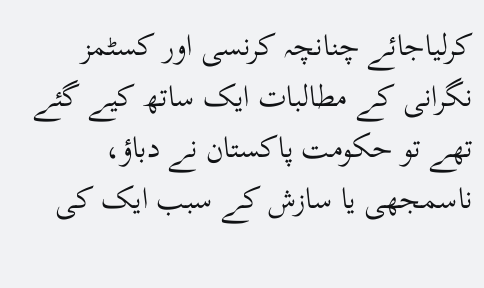کرلیاجائے چنانچہ کرنسی اور کسٹمز نگرانی کے مطالبات ایک ساتھ کیے گئے تھے تو حکومت پاکستان نے دباؤ، ناسمجھی یا سازش کے سبب ایک کی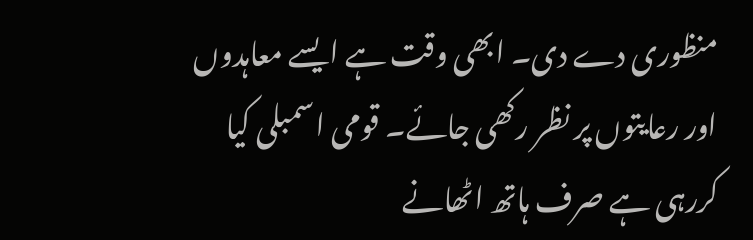منظوری دے دی۔ ابھی وقت ہے ایسے معاہدوں اور رعایتوں پر نظر رکھی جائے۔ قومی اسمبلی کیا کررہی ہے صرف ہاتھ اٹھانے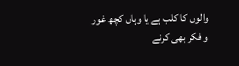والوں کا کلب ہے یا وہاں کچھ غور و فکر بھی کرنے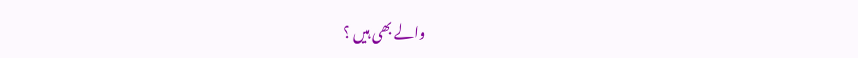والے بھی ہیں ؟